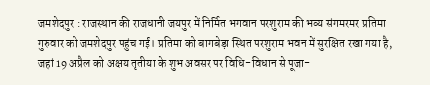जमशेदपुर : राजस्थान की राजधानी जयपुर में निर्मित भगवान परशुराम की भव्य संगमरमर प्रतिमा गुरुवार को जमशेदपुर पहुंच गई। प्रतिमा को बागबेड़ा स्थित परशुराम भवन में सुरक्षित रखा गया है, जहां 19 अप्रैल को अक्षय तृतीया के शुभ अवसर पर विधि-विधान से पूजा-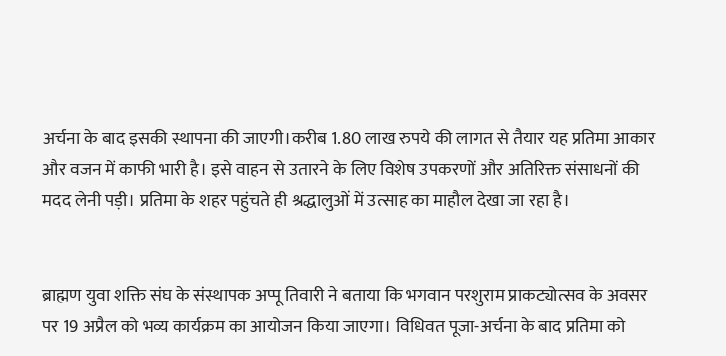अर्चना के बाद इसकी स्थापना की जाएगी।करीब 1.80 लाख रुपये की लागत से तैयार यह प्रतिमा आकार और वजन में काफी भारी है। इसे वाहन से उतारने के लिए विशेष उपकरणों और अतिरिक्त संसाधनों की मदद लेनी पड़ी। प्रतिमा के शहर पहुंचते ही श्रद्धालुओं में उत्साह का माहौल देखा जा रहा है।


ब्राह्मण युवा शक्ति संघ के संस्थापक अप्पू तिवारी ने बताया कि भगवान परशुराम प्राकट्योत्सव के अवसर पर 19 अप्रैल को भव्य कार्यक्रम का आयोजन किया जाएगा। विधिवत पूजा-अर्चना के बाद प्रतिमा को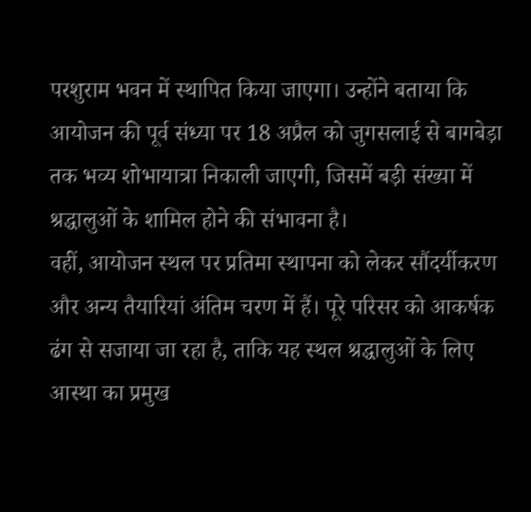परशुराम भवन में स्थापित किया जाएगा। उन्होंने बताया कि आयोजन की पूर्व संध्या पर 18 अप्रैल को जुगसलाई से बागबेड़ा तक भव्य शोभायात्रा निकाली जाएगी, जिसमें बड़ी संख्या में श्रद्धालुओं के शामिल होने की संभावना है।
वहीं, आयोजन स्थल पर प्रतिमा स्थापना को लेकर सौंदर्यीकरण और अन्य तैयारियां अंतिम चरण में हैं। पूरे परिसर को आकर्षक ढंग से सजाया जा रहा है, ताकि यह स्थल श्रद्धालुओं के लिए आस्था का प्रमुख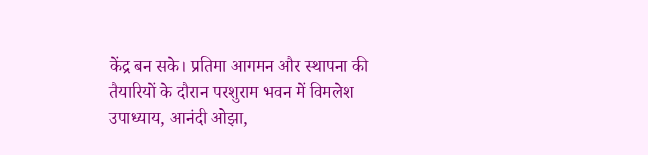केंद्र बन सके। प्रतिमा आगमन और स्थापना की तैयारियों के दौरान परशुराम भवन में विमलेश उपाध्याय, आनंदी ओझा,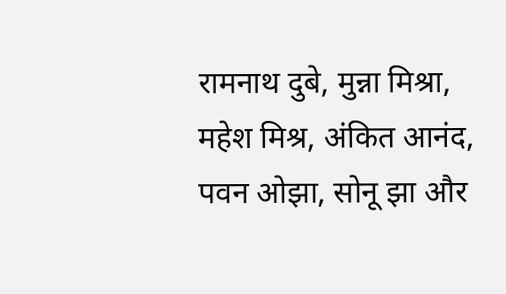रामनाथ दुबे, मुन्ना मिश्रा, महेश मिश्र, अंकित आनंद, पवन ओझा, सोनू झा और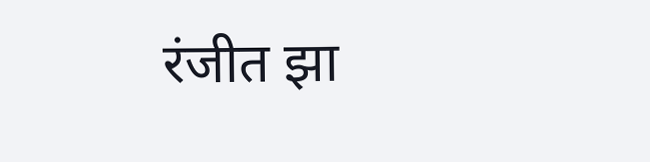रंजीत झा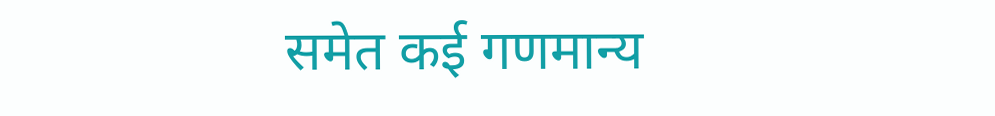समेत कई गणमान्य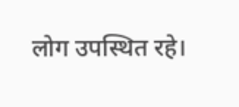लोग उपस्थित रहे।